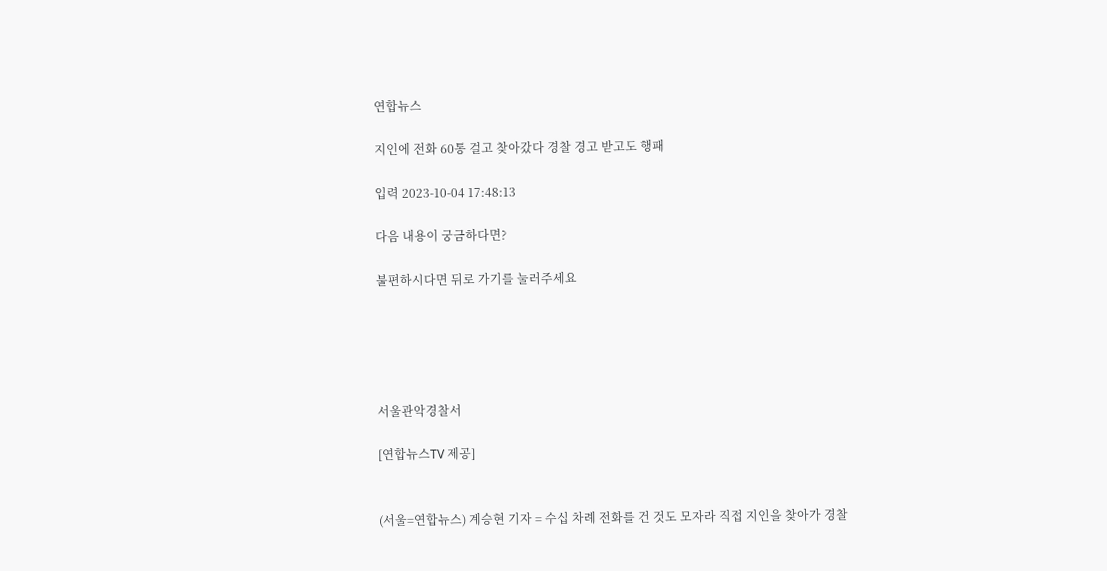연합뉴스

지인에 전화 60통 걸고 찾아갔다 경찰 경고 받고도 행패

입력 2023-10-04 17:48:13

다음 내용이 궁금하다면?

불편하시다면 뒤로 가기를 눌러주세요





서울관악경찰서

[연합뉴스TV 제공]


(서울=연합뉴스) 계승현 기자 = 수십 차례 전화를 건 것도 모자라 직접 지인을 찾아가 경찰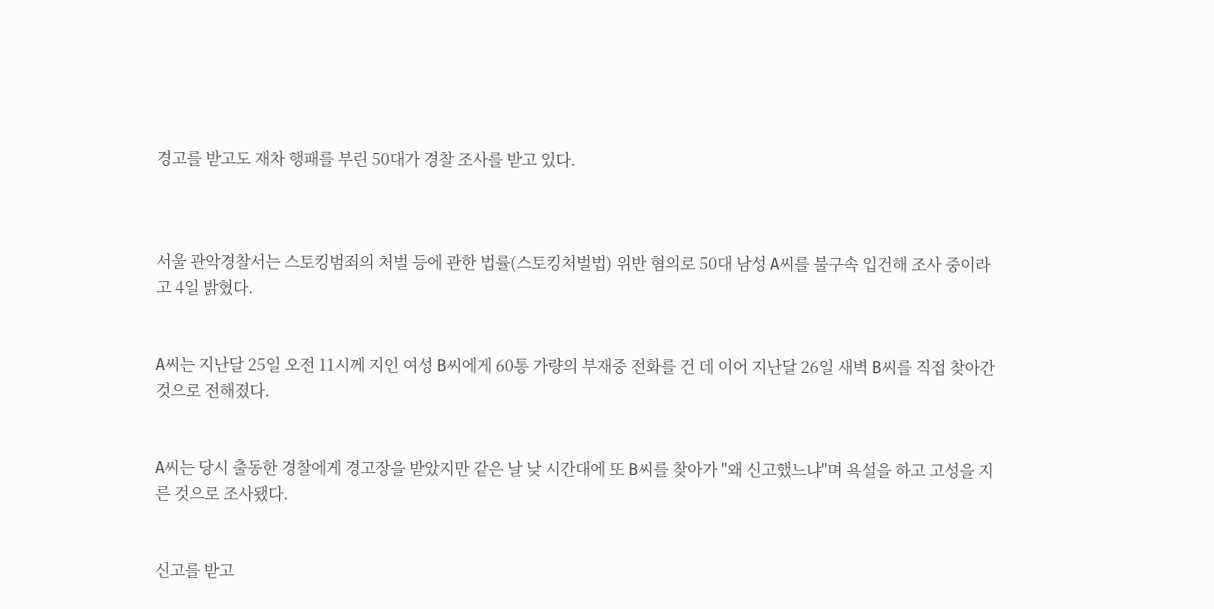경고를 받고도 재차 행패를 부린 50대가 경찰 조사를 받고 있다.



서울 관악경찰서는 스토킹범죄의 처벌 등에 관한 법률(스토킹처벌법) 위반 혐의로 50대 남성 A씨를 불구속 입건해 조사 중이라고 4일 밝혔다.


A씨는 지난달 25일 오전 11시께 지인 여성 B씨에게 60통 가량의 부재중 전화를 건 데 이어 지난달 26일 새벽 B씨를 직접 찾아간 것으로 전해졌다.


A씨는 당시 출동한 경찰에게 경고장을 받았지만 같은 날 낮 시간대에 또 B씨를 찾아가 "왜 신고했느냐"며 욕설을 하고 고성을 지른 것으로 조사됐다.


신고를 받고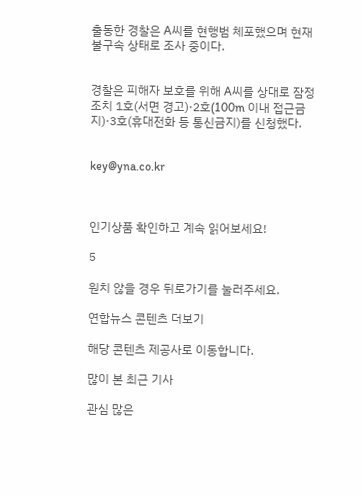출동한 경찰은 A씨를 현행범 체포했으며 현재 불구속 상태로 조사 중이다.


경찰은 피해자 보호를 위해 A씨를 상대로 잠정조치 1호(서면 경고)·2호(100m 이내 접근금지)·3호(휴대전화 등 통신금지)를 신청했다.


key@yna.co.kr



인기상품 확인하고 계속 읽어보세요!

5

원치 않을 경우 뒤로가기를 눌러주세요.

연합뉴스 콘텐츠 더보기

해당 콘텐츠 제공사로 이동합니다.

많이 본 최근 기사

관심 많은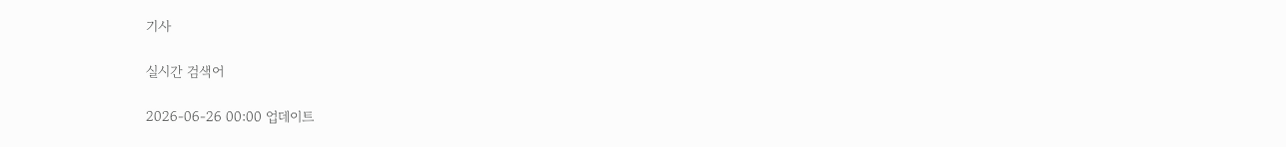기사

실시간 검색어

2026-06-26 00:00 업데이트